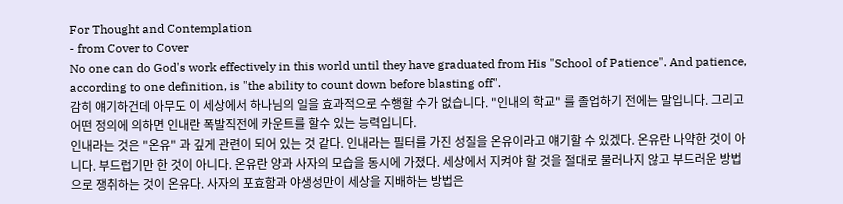For Thought and Contemplation
- from Cover to Cover
No one can do God's work effectively in this world until they have graduated from His "School of Patience". And patience, according to one definition, is "the ability to count down before blasting off".
감히 얘기하건데 아무도 이 세상에서 하나님의 일을 효과적으로 수행할 수가 없습니다. "인내의 학교" 를 졸업하기 전에는 말입니다. 그리고 어떤 정의에 의하면 인내란 폭발직전에 카운트를 할수 있는 능력입니다.
인내라는 것은 "온유" 과 깊게 관련이 되어 있는 것 같다. 인내라는 필터를 가진 성질을 온유이라고 얘기할 수 있겠다. 온유란 나약한 것이 아니다. 부드럽기만 한 것이 아니다. 온유란 양과 사자의 모습을 동시에 가졌다. 세상에서 지켜야 할 것을 절대로 물러나지 않고 부드러운 방법으로 쟁취하는 것이 온유다. 사자의 포효함과 야생성만이 세상을 지배하는 방법은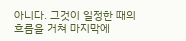아니다. 그것이 일정한 때의 흐름을 거쳐 마지막에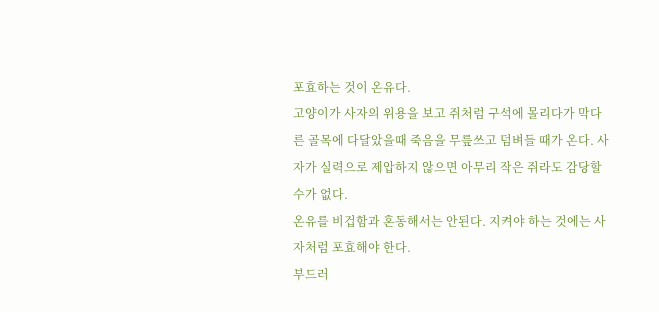포효하는 것이 온유다.
고양이가 사자의 위용을 보고 쥐처럼 구석에 몰리다가 막다른 골목에 다달았을때 죽음을 무릎쓰고 덤벼들 때가 온다. 사자가 실력으로 제압하지 않으면 아무리 작은 쥐라도 감당할 수가 없다.
온유를 비겁함과 혼동해서는 안된다. 지켜야 하는 것에는 사자처럼 포효해야 한다.
부드러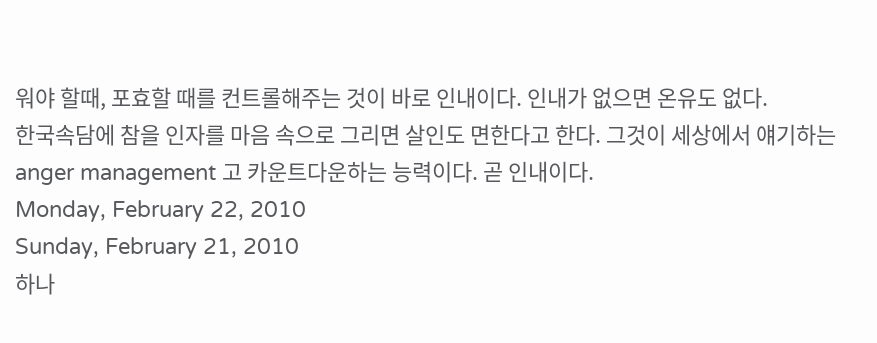워야 할때, 포효할 때를 컨트롤해주는 것이 바로 인내이다. 인내가 없으면 온유도 없다.
한국속담에 참을 인자를 마음 속으로 그리면 살인도 면한다고 한다. 그것이 세상에서 얘기하는 anger management 고 카운트다운하는 능력이다. 곧 인내이다.
Monday, February 22, 2010
Sunday, February 21, 2010
하나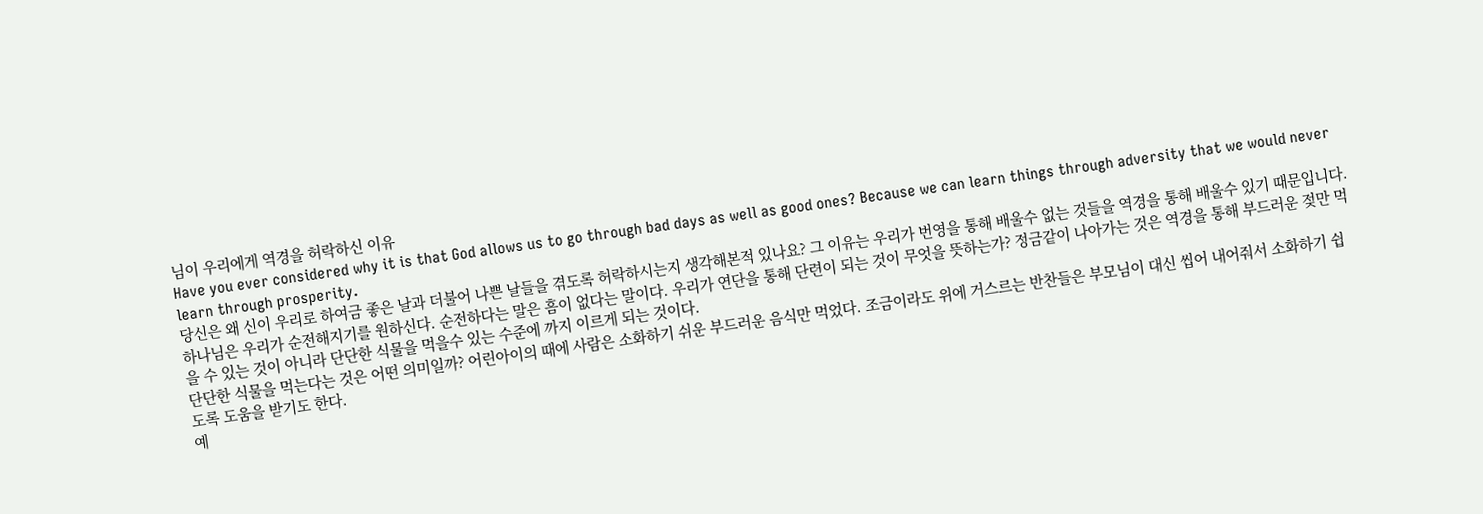님이 우리에게 역경을 허락하신 이유
Have you ever considered why it is that God allows us to go through bad days as well as good ones? Because we can learn things through adversity that we would never learn through prosperity.
당신은 왜 신이 우리로 하여금 좋은 날과 더불어 나쁜 날들을 겪도록 허락하시는지 생각해본적 있나요? 그 이유는 우리가 번영을 통해 배울수 없는 것들을 역경을 통해 배울수 있기 때문입니다.
하나님은 우리가 순전해지기를 원하신다. 순전하다는 말은 흠이 없다는 말이다. 우리가 연단을 통해 단련이 되는 것이 무엇을 뜻하는가? 정금같이 나아가는 것은 역경을 통해 부드러운 젖만 먹을 수 있는 것이 아니라 단단한 식물을 먹을수 있는 수준에 까지 이르게 되는 것이다.
단단한 식물을 먹는다는 것은 어떤 의미일까? 어린아이의 때에 사람은 소화하기 쉬운 부드러운 음식만 먹었다. 조금이라도 위에 거스르는 반찬들은 부모님이 대신 씹어 내어줘서 소화하기 쉽도록 도움을 받기도 한다.
예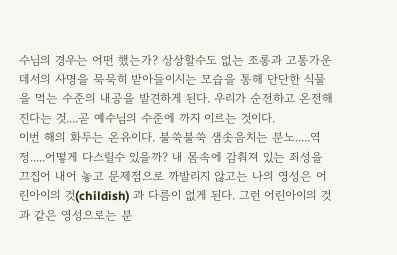수님의 경우는 어떤 했는가? 상상할수도 없는 조롱과 고통가운데서의 사명을 묵묵히 받아들이시는 모습을 통해 단단한 식물을 먹는 수준의 내공을 발견하게 된다. 우리가 순전하고 온전해 진다는 것....곧 예수님의 수준에 까지 이르는 것이다.
이번 해의 화두는 온유이다. 불쑥불쑥 샘솟음치는 분노.....역정.....어떻게 다스릴수 있을까? 내 몸속에 감춰져 있는 죄성을 끄집어 내어 놓고 문제점으로 까발리지 않고는 나의 영성은 어린아이의 것(childish) 과 다름이 없게 된다. 그런 어린아이의 것과 같은 영성으로는 분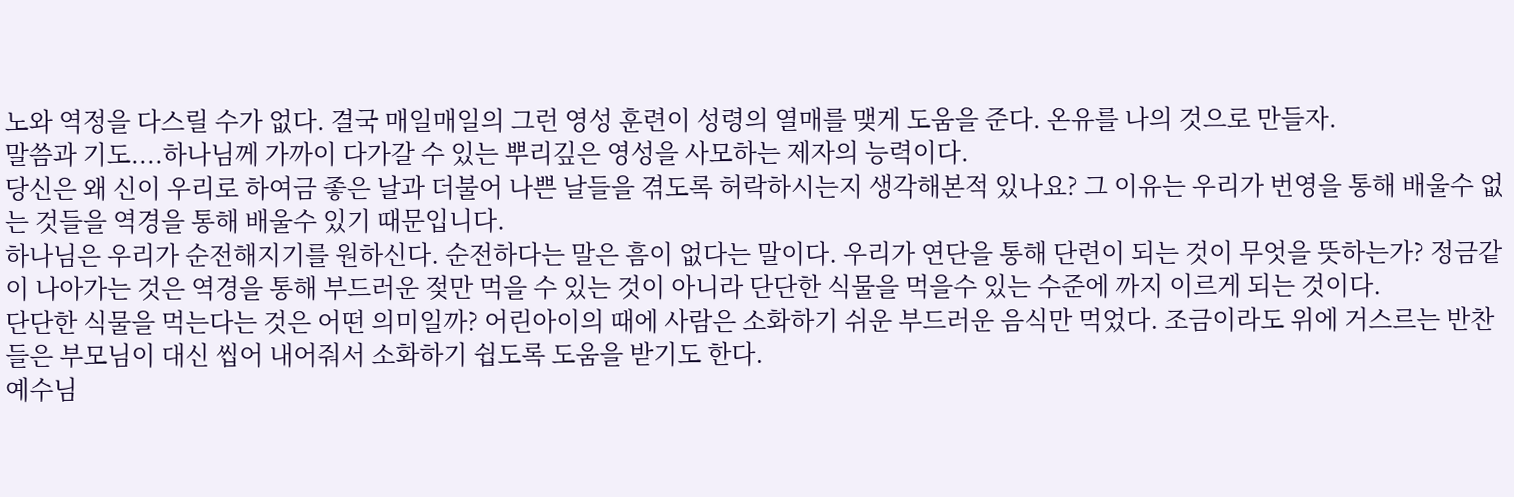노와 역정을 다스릴 수가 없다. 결국 매일매일의 그런 영성 훈련이 성령의 열매를 맺게 도움을 준다. 온유를 나의 것으로 만들자.
말씀과 기도....하나님께 가까이 다가갈 수 있는 뿌리깊은 영성을 사모하는 제자의 능력이다.
당신은 왜 신이 우리로 하여금 좋은 날과 더불어 나쁜 날들을 겪도록 허락하시는지 생각해본적 있나요? 그 이유는 우리가 번영을 통해 배울수 없는 것들을 역경을 통해 배울수 있기 때문입니다.
하나님은 우리가 순전해지기를 원하신다. 순전하다는 말은 흠이 없다는 말이다. 우리가 연단을 통해 단련이 되는 것이 무엇을 뜻하는가? 정금같이 나아가는 것은 역경을 통해 부드러운 젖만 먹을 수 있는 것이 아니라 단단한 식물을 먹을수 있는 수준에 까지 이르게 되는 것이다.
단단한 식물을 먹는다는 것은 어떤 의미일까? 어린아이의 때에 사람은 소화하기 쉬운 부드러운 음식만 먹었다. 조금이라도 위에 거스르는 반찬들은 부모님이 대신 씹어 내어줘서 소화하기 쉽도록 도움을 받기도 한다.
예수님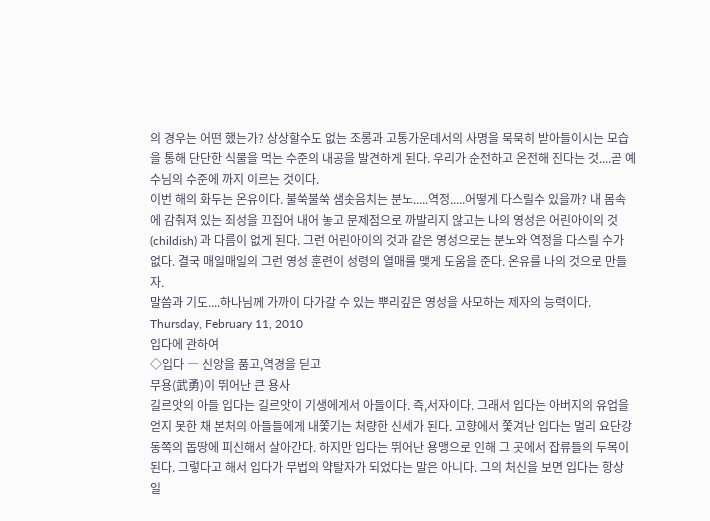의 경우는 어떤 했는가? 상상할수도 없는 조롱과 고통가운데서의 사명을 묵묵히 받아들이시는 모습을 통해 단단한 식물을 먹는 수준의 내공을 발견하게 된다. 우리가 순전하고 온전해 진다는 것....곧 예수님의 수준에 까지 이르는 것이다.
이번 해의 화두는 온유이다. 불쑥불쑥 샘솟음치는 분노.....역정.....어떻게 다스릴수 있을까? 내 몸속에 감춰져 있는 죄성을 끄집어 내어 놓고 문제점으로 까발리지 않고는 나의 영성은 어린아이의 것(childish) 과 다름이 없게 된다. 그런 어린아이의 것과 같은 영성으로는 분노와 역정을 다스릴 수가 없다. 결국 매일매일의 그런 영성 훈련이 성령의 열매를 맺게 도움을 준다. 온유를 나의 것으로 만들자.
말씀과 기도....하나님께 가까이 다가갈 수 있는 뿌리깊은 영성을 사모하는 제자의 능력이다.
Thursday, February 11, 2010
입다에 관하여
◇입다 ― 신앙을 품고,역경을 딛고
무용(武勇)이 뛰어난 큰 용사
길르앗의 아들 입다는 길르앗이 기생에게서 아들이다. 즉,서자이다. 그래서 입다는 아버지의 유업을 얻지 못한 채 본처의 아들들에게 내쫓기는 처량한 신세가 된다. 고향에서 쫓겨난 입다는 멀리 요단강 동쪽의 돕땅에 피신해서 살아간다. 하지만 입다는 뛰어난 용맹으로 인해 그 곳에서 잡류들의 두목이 된다. 그렇다고 해서 입다가 무법의 약탈자가 되었다는 말은 아니다. 그의 처신을 보면 입다는 항상 일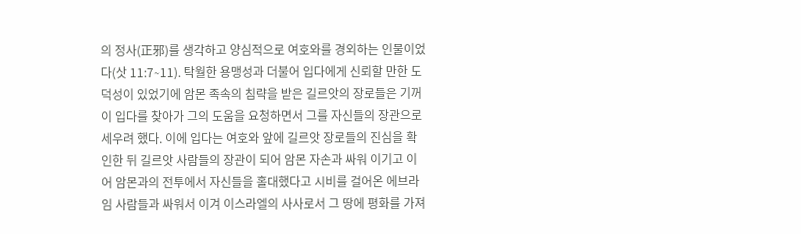의 정사(正邪)를 생각하고 양심적으로 여호와를 경외하는 인물이었다(삿 11:7∼11). 탁월한 용맹성과 더불어 입다에게 신뢰할 만한 도덕성이 있었기에 암몬 족속의 침략을 받은 길르앗의 장로들은 기꺼이 입다를 찾아가 그의 도움을 요청하면서 그를 자신들의 장관으로 세우려 했다. 이에 입다는 여호와 앞에 길르앗 장로들의 진심을 확인한 뒤 길르앗 사람들의 장관이 되어 암몬 자손과 싸워 이기고 이어 암몬과의 전투에서 자신들을 홀대했다고 시비를 걸어온 에브라임 사람들과 싸워서 이겨 이스라엘의 사사로서 그 땅에 평화를 가져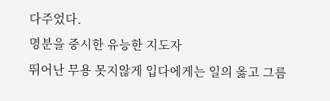다주었다.
명분을 중시한 유능한 지도자
뛰어난 무용 못지않게 입다에게는 일의 옳고 그름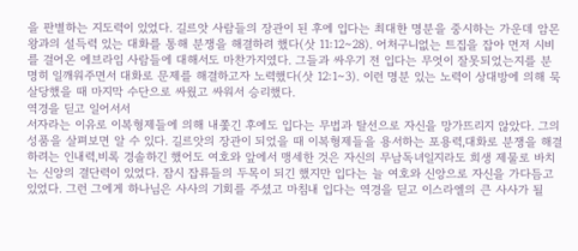을 판별하는 지도력이 있었다. 길르앗 사람들의 장관이 된 후에 입다는 최대한 명분을 중시하는 가운데 암몬 왕과의 설득력 있는 대화를 통해 분쟁을 해결하려 했다(삿 11:12∼28). 어처구니없는 트집을 잡아 먼저 시비를 걸어온 에브라임 사람들에 대해서도 마찬가지였다. 그들과 싸우기 전 입다는 무엇이 잘못되었는지를 분명히 일깨워주면서 대화로 문제를 해결하고자 노력했다(삿 12:1∼3). 이런 명분 있는 노력이 상대방에 의해 묵살당했을 때 마지막 수단으로 싸웠고 싸워서 승리했다.
역경을 딛고 일어서서
서자라는 이유로 이복형제들에 의해 내쫓긴 후에도 입다는 무법과 탈선으로 자신을 망가뜨리지 않았다. 그의 성품을 살펴보면 알 수 있다. 길르앗의 장관이 되었을 때 이복형제들을 용서하는 포용력,대화로 분쟁을 해결하려는 인내력,비록 경솔하긴 했어도 여호와 앞에서 맹세한 것은 자신의 무남독녀일지라도 희생 제물로 바치는 신앙의 결단력이 있었다. 잠시 잡류들의 두목이 되긴 했지만 입다는 늘 여호와 신앙으로 자신을 가다듬고 있었다. 그런 그에게 하나님은 사사의 기회를 주셨고 마침내 입다는 역경을 딛고 이스라엘의 큰 사사가 될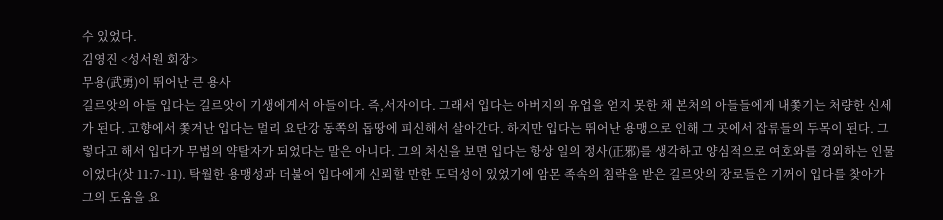수 있었다.
김영진 <성서원 회장>
무용(武勇)이 뛰어난 큰 용사
길르앗의 아들 입다는 길르앗이 기생에게서 아들이다. 즉,서자이다. 그래서 입다는 아버지의 유업을 얻지 못한 채 본처의 아들들에게 내쫓기는 처량한 신세가 된다. 고향에서 쫓겨난 입다는 멀리 요단강 동쪽의 돕땅에 피신해서 살아간다. 하지만 입다는 뛰어난 용맹으로 인해 그 곳에서 잡류들의 두목이 된다. 그렇다고 해서 입다가 무법의 약탈자가 되었다는 말은 아니다. 그의 처신을 보면 입다는 항상 일의 정사(正邪)를 생각하고 양심적으로 여호와를 경외하는 인물이었다(삿 11:7∼11). 탁월한 용맹성과 더불어 입다에게 신뢰할 만한 도덕성이 있었기에 암몬 족속의 침략을 받은 길르앗의 장로들은 기꺼이 입다를 찾아가 그의 도움을 요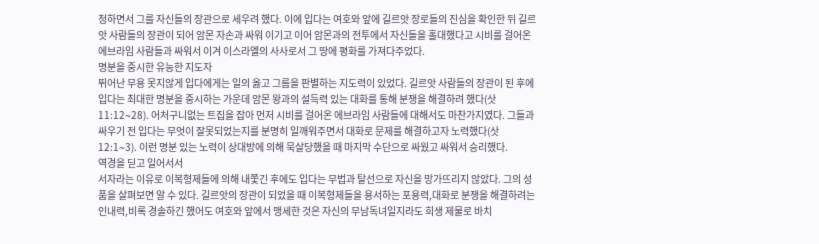청하면서 그를 자신들의 장관으로 세우려 했다. 이에 입다는 여호와 앞에 길르앗 장로들의 진심을 확인한 뒤 길르앗 사람들의 장관이 되어 암몬 자손과 싸워 이기고 이어 암몬과의 전투에서 자신들을 홀대했다고 시비를 걸어온 에브라임 사람들과 싸워서 이겨 이스라엘의 사사로서 그 땅에 평화를 가져다주었다.
명분을 중시한 유능한 지도자
뛰어난 무용 못지않게 입다에게는 일의 옳고 그름을 판별하는 지도력이 있었다. 길르앗 사람들의 장관이 된 후에 입다는 최대한 명분을 중시하는 가운데 암몬 왕과의 설득력 있는 대화를 통해 분쟁을 해결하려 했다(삿 11:12∼28). 어처구니없는 트집을 잡아 먼저 시비를 걸어온 에브라임 사람들에 대해서도 마찬가지였다. 그들과 싸우기 전 입다는 무엇이 잘못되었는지를 분명히 일깨워주면서 대화로 문제를 해결하고자 노력했다(삿 12:1∼3). 이런 명분 있는 노력이 상대방에 의해 묵살당했을 때 마지막 수단으로 싸웠고 싸워서 승리했다.
역경을 딛고 일어서서
서자라는 이유로 이복형제들에 의해 내쫓긴 후에도 입다는 무법과 탈선으로 자신을 망가뜨리지 않았다. 그의 성품을 살펴보면 알 수 있다. 길르앗의 장관이 되었을 때 이복형제들을 용서하는 포용력,대화로 분쟁을 해결하려는 인내력,비록 경솔하긴 했어도 여호와 앞에서 맹세한 것은 자신의 무남독녀일지라도 희생 제물로 바치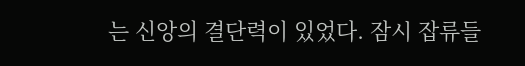는 신앙의 결단력이 있었다. 잠시 잡류들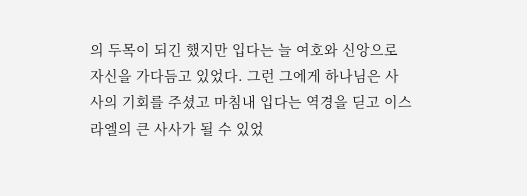의 두목이 되긴 했지만 입다는 늘 여호와 신앙으로 자신을 가다듬고 있었다. 그런 그에게 하나님은 사사의 기회를 주셨고 마침내 입다는 역경을 딛고 이스라엘의 큰 사사가 될 수 있었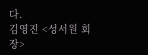다.
김영진 <성서원 회장>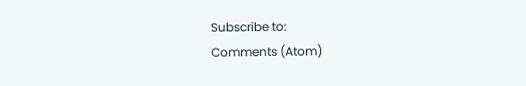Subscribe to:
Comments (Atom)